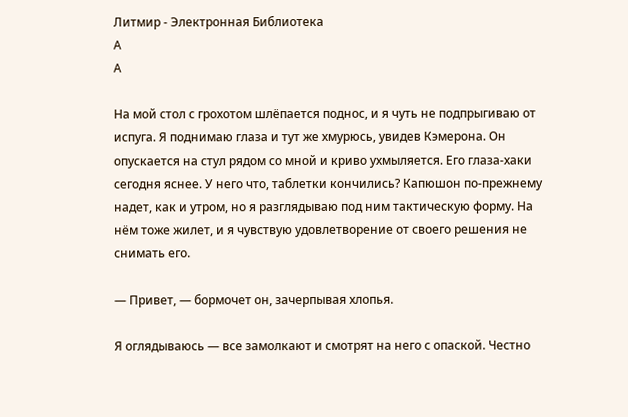Литмир - Электронная Библиотека
A
A

На мой стол с грохотом шлёпается поднос, и я чуть не подпрыгиваю от испуга. Я поднимаю глаза и тут же хмурюсь, увидев Кэмерона. Он опускается на стул рядом со мной и криво ухмыляется. Его глаза-хаки сегодня яснее. У него что, таблетки кончились? Капюшон по-прежнему надет, как и утром, но я разглядываю под ним тактическую форму. На нём тоже жилет, и я чувствую удовлетворение от своего решения не снимать его.

— Привет, — бормочет он, зачерпывая хлопья.

Я оглядываюсь — все замолкают и смотрят на него с опаской. Честно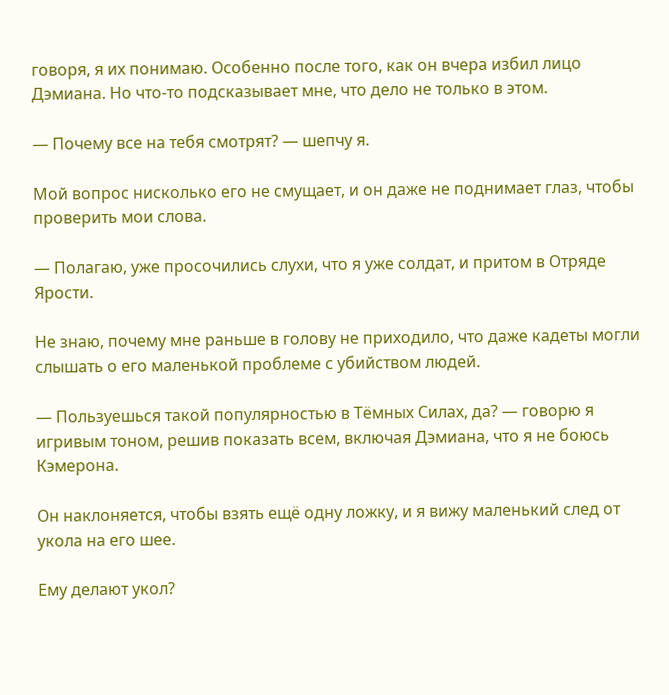говоря, я их понимаю. Особенно после того, как он вчера избил лицо Дэмиана. Но что-то подсказывает мне, что дело не только в этом.

— Почему все на тебя смотрят? — шепчу я.

Мой вопрос нисколько его не смущает, и он даже не поднимает глаз, чтобы проверить мои слова.

— Полагаю, уже просочились слухи, что я уже солдат, и притом в Отряде Ярости.

Не знаю, почему мне раньше в голову не приходило, что даже кадеты могли слышать о его маленькой проблеме с убийством людей.

— Пользуешься такой популярностью в Тёмных Силах, да? — говорю я игривым тоном, решив показать всем, включая Дэмиана, что я не боюсь Кэмерона.

Он наклоняется, чтобы взять ещё одну ложку, и я вижу маленький след от укола на его шее.

Ему делают укол?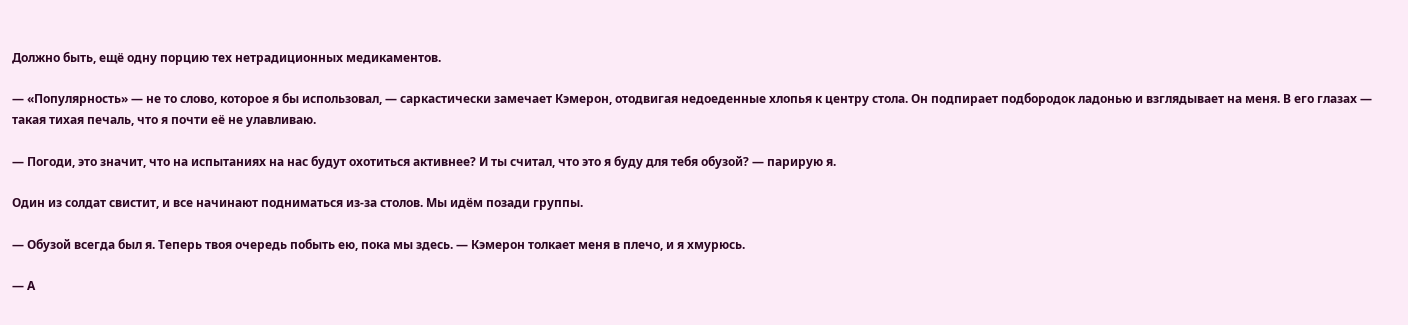Должно быть, ещё одну порцию тех нетрадиционных медикаментов.

— «Популярность» — не то слово, которое я бы использовал, — саркастически замечает Кэмерон, отодвигая недоеденные хлопья к центру стола. Он подпирает подбородок ладонью и взглядывает на меня. В его глазах — такая тихая печаль, что я почти её не улавливаю.

— Погоди, это значит, что на испытаниях на нас будут охотиться активнее? И ты считал, что это я буду для тебя обузой? — парирую я.

Один из солдат свистит, и все начинают подниматься из-за столов. Мы идём позади группы.

— Обузой всегда был я. Теперь твоя очередь побыть ею, пока мы здесь. — Кэмерон толкает меня в плечо, и я хмурюсь.

— А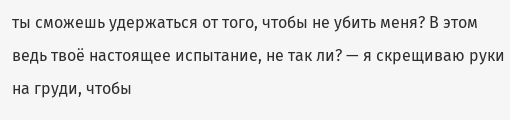ты сможешь удержаться от того, чтобы не убить меня? В этом ведь твоё настоящее испытание, не так ли? — я скрещиваю руки на груди, чтобы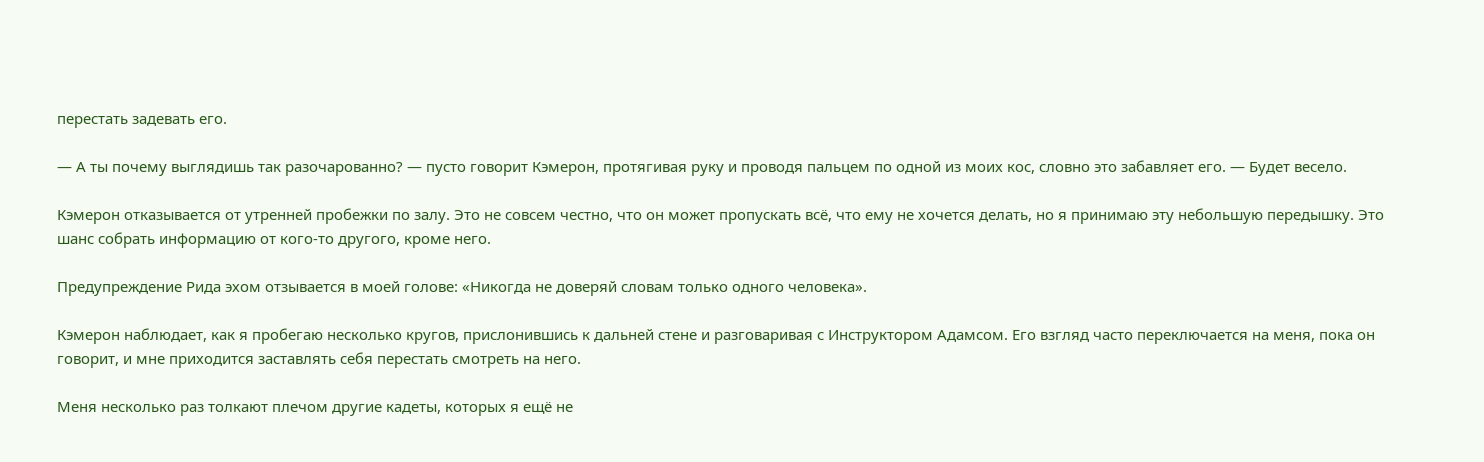перестать задевать его.

— А ты почему выглядишь так разочарованно? — пусто говорит Кэмерон, протягивая руку и проводя пальцем по одной из моих кос, словно это забавляет его. — Будет весело.

Кэмерон отказывается от утренней пробежки по залу. Это не совсем честно, что он может пропускать всё, что ему не хочется делать, но я принимаю эту небольшую передышку. Это шанс собрать информацию от кого-то другого, кроме него.

Предупреждение Рида эхом отзывается в моей голове: «Никогда не доверяй словам только одного человека».

Кэмерон наблюдает, как я пробегаю несколько кругов, прислонившись к дальней стене и разговаривая с Инструктором Адамсом. Его взгляд часто переключается на меня, пока он говорит, и мне приходится заставлять себя перестать смотреть на него.

Меня несколько раз толкают плечом другие кадеты, которых я ещё не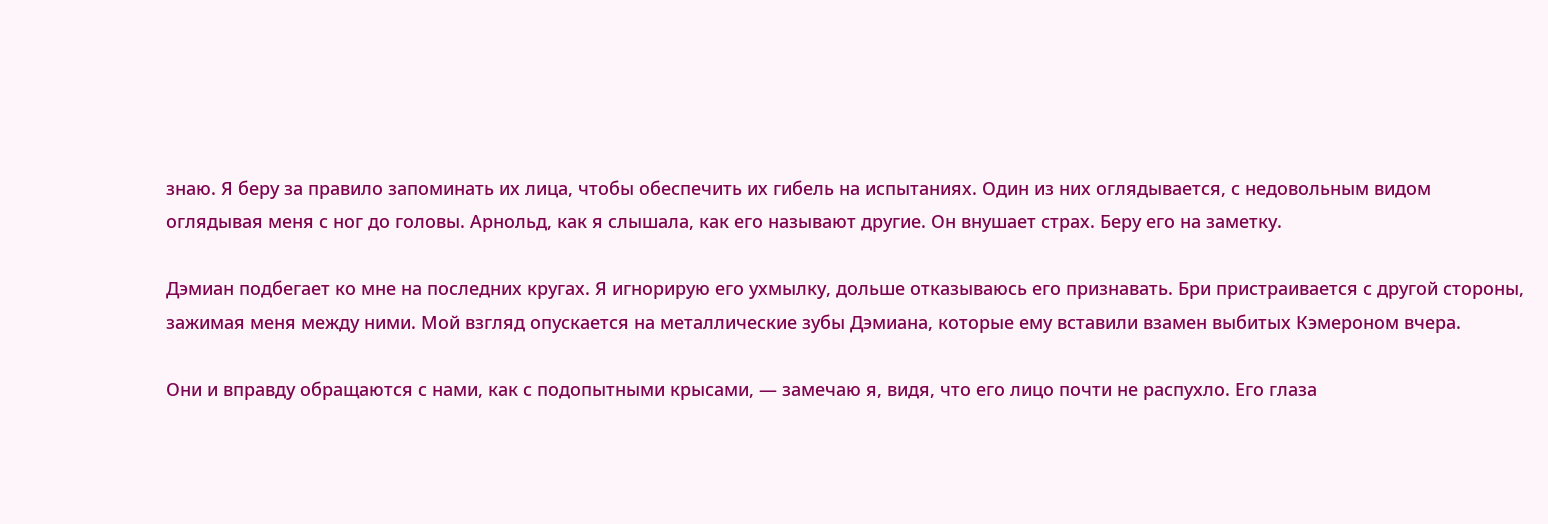знаю. Я беру за правило запоминать их лица, чтобы обеспечить их гибель на испытаниях. Один из них оглядывается, с недовольным видом оглядывая меня с ног до головы. Арнольд, как я слышала, как его называют другие. Он внушает страх. Беру его на заметку.

Дэмиан подбегает ко мне на последних кругах. Я игнорирую его ухмылку, дольше отказываюсь его признавать. Бри пристраивается с другой стороны, зажимая меня между ними. Мой взгляд опускается на металлические зубы Дэмиана, которые ему вставили взамен выбитых Кэмероном вчера.

Они и вправду обращаются с нами, как с подопытными крысами, — замечаю я, видя, что его лицо почти не распухло. Его глаза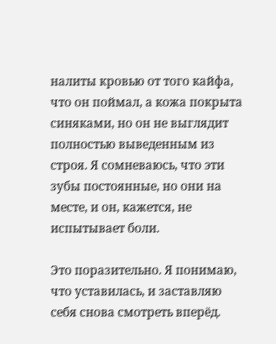налиты кровью от того кайфа, что он поймал, а кожа покрыта синяками, но он не выглядит полностью выведенным из строя. Я сомневаюсь, что эти зубы постоянные, но они на месте, и он, кажется, не испытывает боли.

Это поразительно. Я понимаю, что уставилась, и заставляю себя снова смотреть вперёд.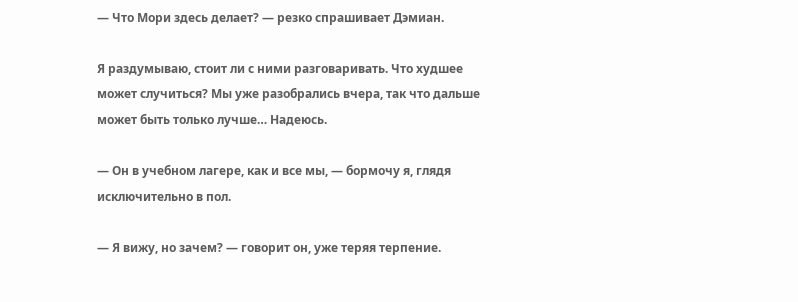— Что Мори здесь делает? — резко спрашивает Дэмиан.

Я раздумываю, стоит ли с ними разговаривать. Что худшее может случиться? Мы уже разобрались вчера, так что дальше может быть только лучше… Надеюсь.

— Он в учебном лагере, как и все мы, — бормочу я, глядя исключительно в пол.

— Я вижу, но зачем? — говорит он, уже теряя терпение.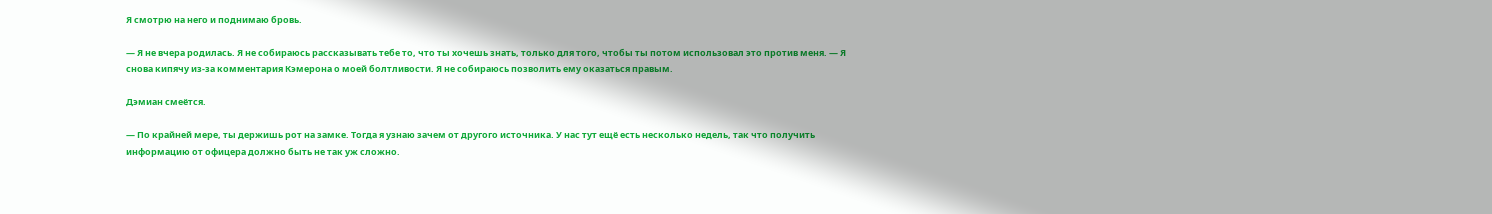Я смотрю на него и поднимаю бровь.

— Я не вчера родилась. Я не собираюсь рассказывать тебе то, что ты хочешь знать, только для того, чтобы ты потом использовал это против меня. — Я снова кипячу из-за комментария Кэмерона о моей болтливости. Я не собираюсь позволить ему оказаться правым.

Дэмиан смеётся.

— По крайней мере, ты держишь рот на замке. Тогда я узнаю зачем от другого источника. У нас тут ещё есть несколько недель, так что получить информацию от офицера должно быть не так уж сложно.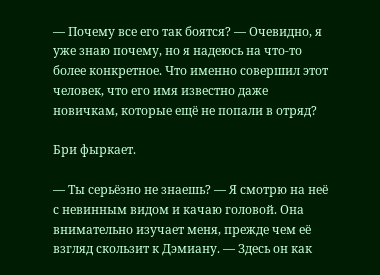— Почему все его так боятся? — Очевидно, я уже знаю почему, но я надеюсь на что-то более конкретное. Что именно совершил этот человек, что его имя известно даже новичкам, которые ещё не попали в отряд?

Бри фыркает.

— Ты серьёзно не знаешь? — Я смотрю на неё с невинным видом и качаю головой. Она внимательно изучает меня, прежде чем её взгляд скользит к Дэмиану. — Здесь он как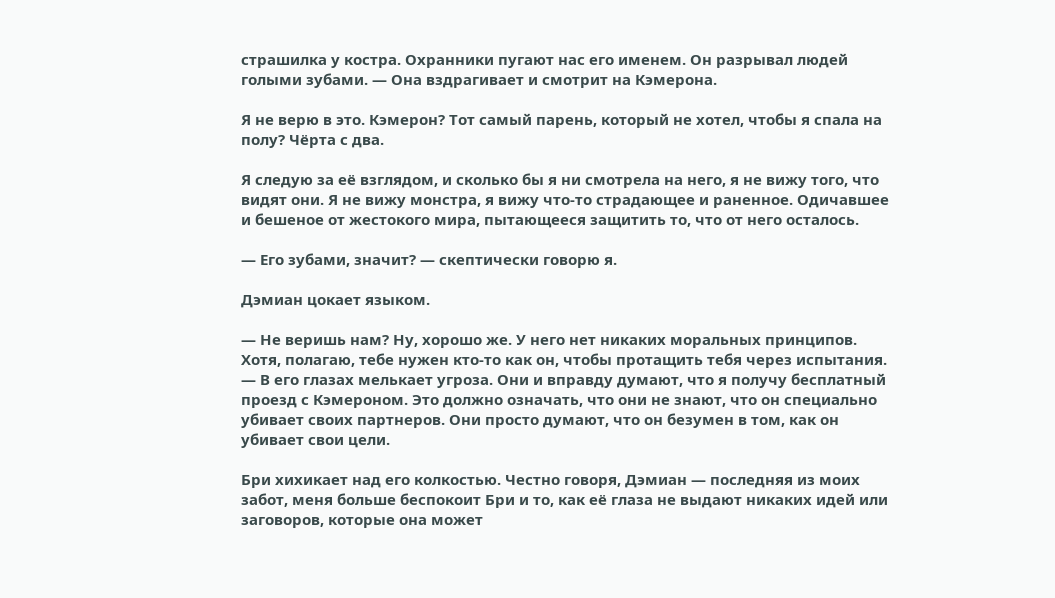страшилка у костра. Охранники пугают нас его именем. Он разрывал людей голыми зубами. — Она вздрагивает и смотрит на Кэмерона.

Я не верю в это. Кэмерон? Тот самый парень, который не хотел, чтобы я спала на полу? Чёрта с два.

Я следую за её взглядом, и сколько бы я ни смотрела на него, я не вижу того, что видят они. Я не вижу монстра, я вижу что-то страдающее и раненное. Одичавшее и бешеное от жестокого мира, пытающееся защитить то, что от него осталось.

— Его зубами, значит? — скептически говорю я.

Дэмиан цокает языком.

— Не веришь нам? Ну, хорошо же. У него нет никаких моральных принципов. Хотя, полагаю, тебе нужен кто-то как он, чтобы протащить тебя через испытания. — В его глазах мелькает угроза. Они и вправду думают, что я получу бесплатный проезд с Кэмероном. Это должно означать, что они не знают, что он специально убивает своих партнеров. Они просто думают, что он безумен в том, как он убивает свои цели.

Бри хихикает над его колкостью. Честно говоря, Дэмиан — последняя из моих забот, меня больше беспокоит Бри и то, как её глаза не выдают никаких идей или заговоров, которые она может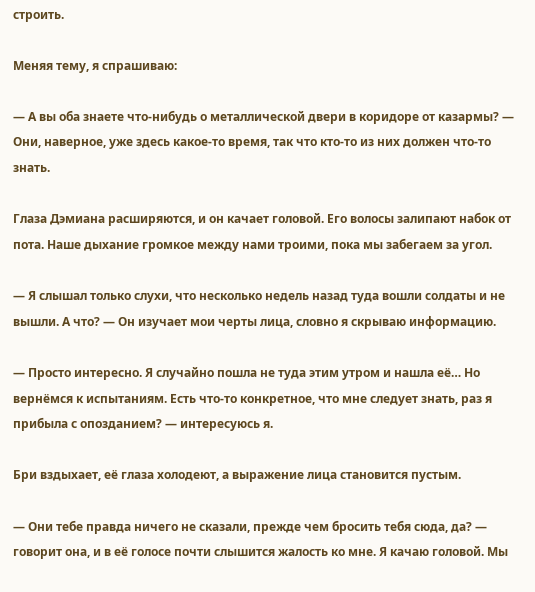строить.

Меняя тему, я спрашиваю:

— А вы оба знаете что-нибудь о металлической двери в коридоре от казармы? — Они, наверное, уже здесь какое-то время, так что кто-то из них должен что-то знать.

Глаза Дэмиана расширяются, и он качает головой. Его волосы залипают набок от пота. Наше дыхание громкое между нами троими, пока мы забегаем за угол.

— Я слышал только слухи, что несколько недель назад туда вошли солдаты и не вышли. А что? — Он изучает мои черты лица, словно я скрываю информацию.

— Просто интересно. Я случайно пошла не туда этим утром и нашла её… Но вернёмся к испытаниям. Есть что-то конкретное, что мне следует знать, раз я прибыла с опозданием? — интересуюсь я.

Бри вздыхает, её глаза холодеют, а выражение лица становится пустым.

— Они тебе правда ничего не сказали, прежде чем бросить тебя сюда, да? — говорит она, и в её голосе почти слышится жалость ко мне. Я качаю головой. Мы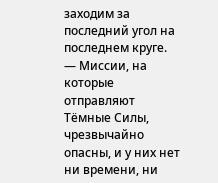заходим за последний угол на последнем круге. — Миссии, на которые отправляют Тёмные Силы, чрезвычайно опасны, и у них нет ни времени, ни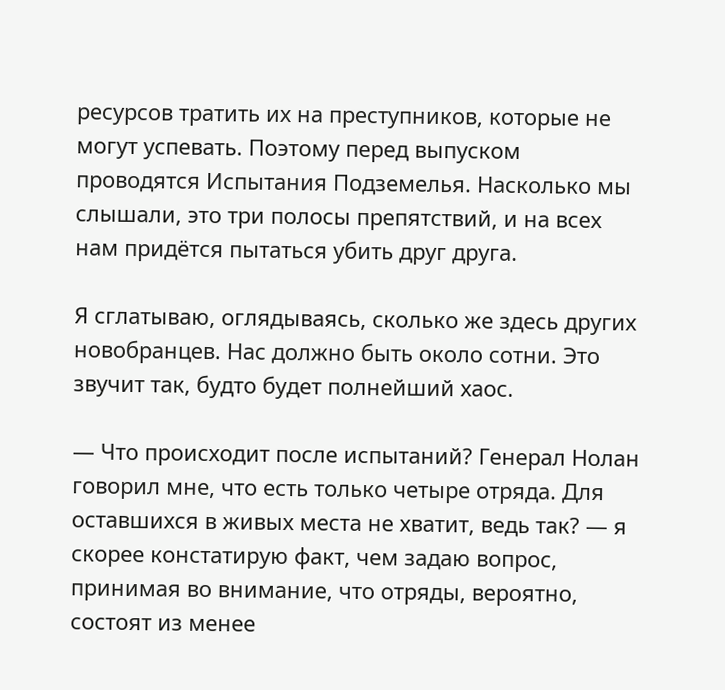ресурсов тратить их на преступников, которые не могут успевать. Поэтому перед выпуском проводятся Испытания Подземелья. Насколько мы слышали, это три полосы препятствий, и на всех нам придётся пытаться убить друг друга.

Я сглатываю, оглядываясь, сколько же здесь других новобранцев. Нас должно быть около сотни. Это звучит так, будто будет полнейший хаос.

— Что происходит после испытаний? Генерал Нолан говорил мне, что есть только четыре отряда. Для оставшихся в живых места не хватит, ведь так? — я скорее констатирую факт, чем задаю вопрос, принимая во внимание, что отряды, вероятно, состоят из менее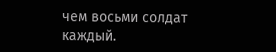чем восьми солдат каждый.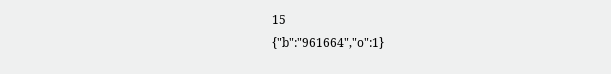15
{"b":"961664","o":1}